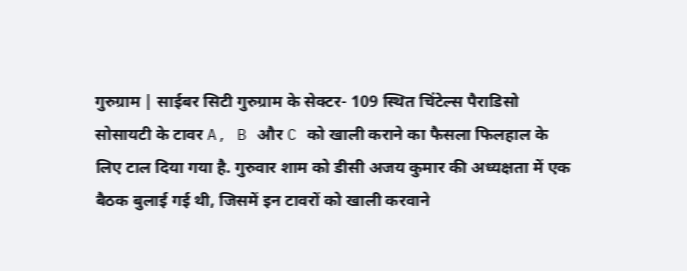गुरुग्राम | साईबर सिटी गुरुग्राम के सेक्टर- 109 स्थित चिंटेल्स पैराडिसो सोसायटी के टावर A, B और C को खाली कराने का फैसला फिलहाल के लिए टाल दिया गया है. गुरुवार शाम को डीसी अजय कुमार की अध्यक्षता में एक बैठक बुलाई गई थी, जिसमें इन टावरों को खाली करवाने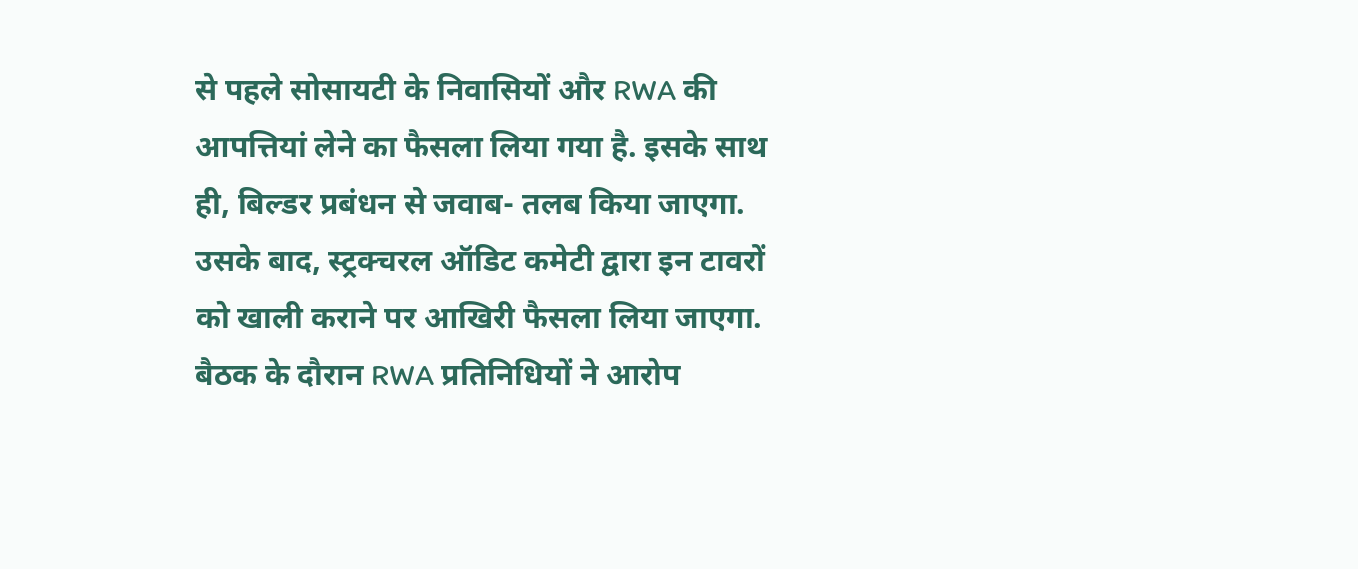से पहले सोसायटी के निवासियों और RWA की आपत्तियां लेने का फैसला लिया गया है. इसके साथ ही, बिल्डर प्रबंधन से जवाब- तलब किया जाएगा. उसके बाद, स्ट्रक्चरल ऑडिट कमेटी द्वारा इन टावरों को खाली कराने पर आखिरी फैसला लिया जाएगा.
बैठक के दौरान RWA प्रतिनिधियों ने आरोप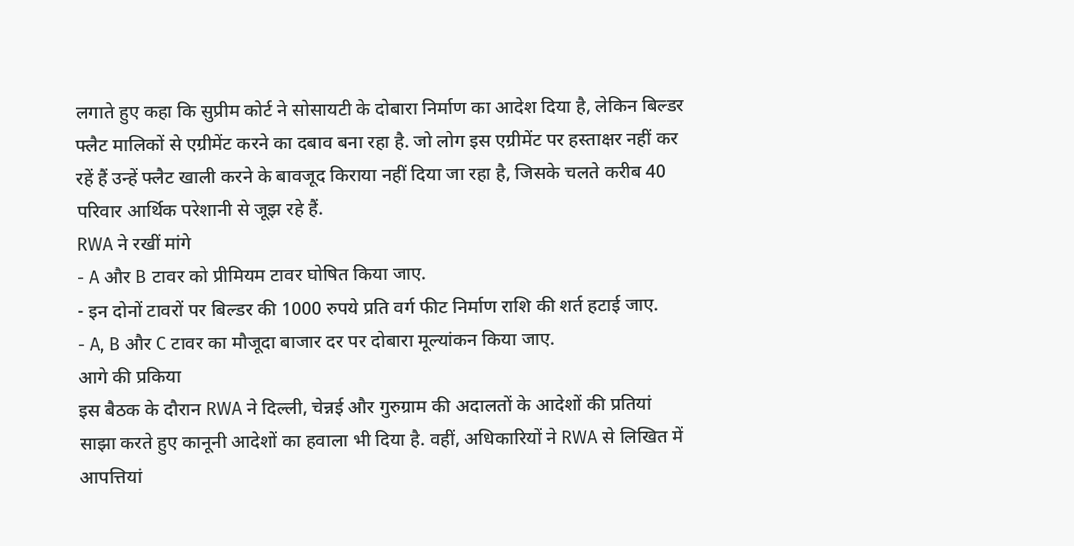लगाते हुए कहा कि सुप्रीम कोर्ट ने सोसायटी के दोबारा निर्माण का आदेश दिया है, लेकिन बिल्डर फ्लैट मालिकों से एग्रीमेंट करने का दबाव बना रहा है. जो लोग इस एग्रीमेंट पर हस्ताक्षर नहीं कर रहें हैं उन्हें फ्लैट खाली करने के बावजूद किराया नहीं दिया जा रहा है, जिसके चलते करीब 40 परिवार आर्थिक परेशानी से जूझ रहे हैं.
RWA ने रखीं मांगे
- A और B टावर को प्रीमियम टावर घोषित किया जाए.
- इन दोनों टावरों पर बिल्डर की 1000 रुपये प्रति वर्ग फीट निर्माण राशि की शर्त हटाई जाए.
- A, B और C टावर का मौजूदा बाजार दर पर दोबारा मूल्यांकन किया जाए.
आगे की प्रकिया
इस बैठक के दौरान RWA ने दिल्ली, चेन्नई और गुरुग्राम की अदालतों के आदेशों की प्रतियां साझा करते हुए कानूनी आदेशों का हवाला भी दिया है. वहीं, अधिकारियों ने RWA से लिखित में आपत्तियां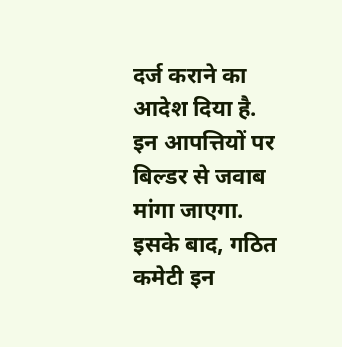दर्ज कराने का आदेश दिया है. इन आपत्तियों पर बिल्डर से जवाब मांगा जाएगा. इसके बाद, गठित कमेटी इन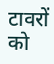टावरों को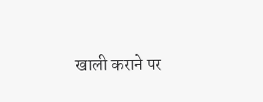खाली कराने पर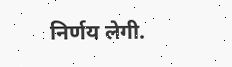निर्णय लेगी.